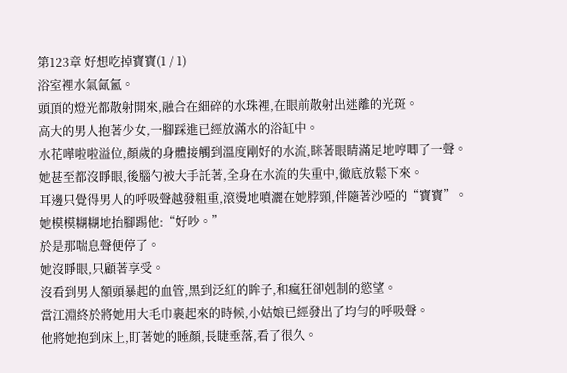第123章 好想吃掉寶寶(1 / 1)
浴室裡水氣氤氳。
頭頂的燈光都散射開來,融合在細碎的水珠裡,在眼前散射出迷離的光斑。
高大的男人抱著少女,一腳踩進已經放滿水的浴缸中。
水花嘩啦啦溢位,顏歲的身體接觸到溫度剛好的水流,眯著眼睛滿足地哼唧了一聲。
她甚至都沒睜眼,後腦勺被大手託著,全身在水流的失重中,徹底放鬆下來。
耳邊只覺得男人的呼吸聲越發粗重,滾燙地噴灑在她脖頸,伴隨著沙啞的“寶寶”。
她模模糊糊地抬腳踢他:“好吵。”
於是那喘息聲便停了。
她沒睜眼,只顧著享受。
沒看到男人額頭暴起的血管,黑到泛紅的眸子,和瘋狂卻剋制的慾望。
當江淵終於將她用大毛巾裹起來的時候,小姑娘已經發出了均勻的呼吸聲。
他將她抱到床上,盯著她的睡顏,長睫垂落,看了很久。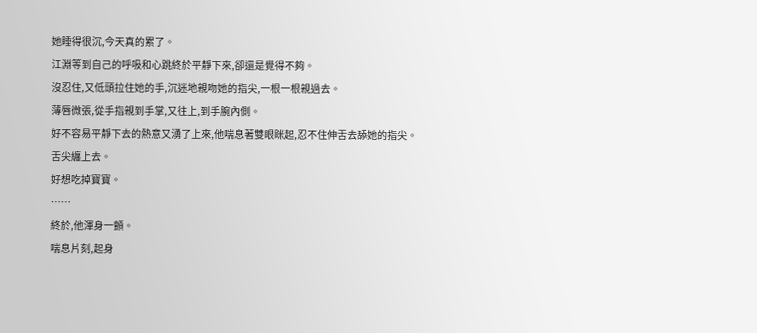她睡得很沉,今天真的累了。
江淵等到自己的呼吸和心跳終於平靜下來,卻還是覺得不夠。
沒忍住,又低頭拉住她的手,沉迷地親吻她的指尖,一根一根親過去。
薄唇微張,從手指親到手掌,又往上,到手腕內側。
好不容易平靜下去的熱意又湧了上來,他喘息著雙眼眯起,忍不住伸舌去舔她的指尖。
舌尖纏上去。
好想吃掉寶寶。
……
終於,他渾身一顫。
喘息片刻,起身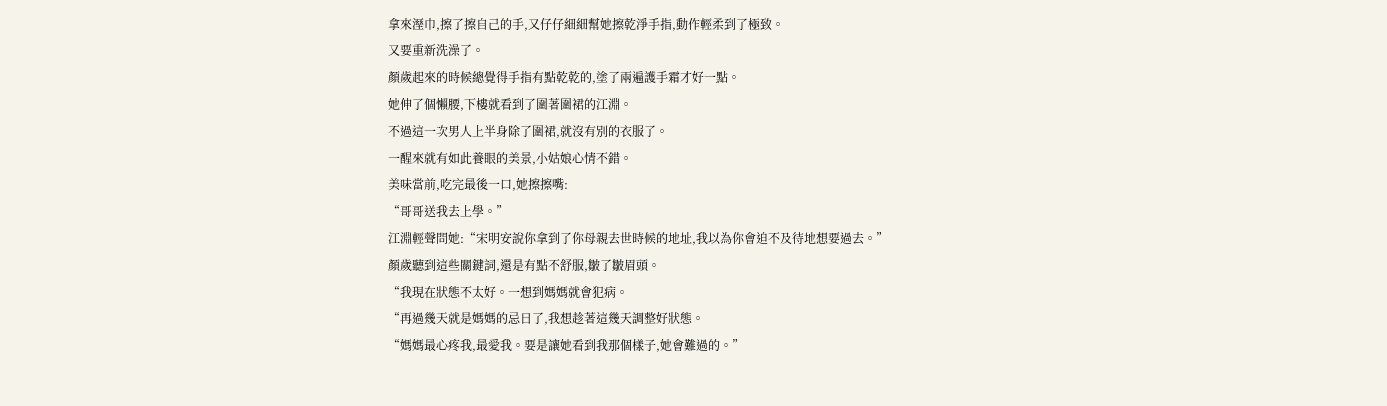拿來溼巾,擦了擦自己的手,又仔仔細細幫她擦乾淨手指,動作輕柔到了極致。
又要重新洗澡了。
顏歲起來的時候總覺得手指有點乾乾的,塗了兩遍護手霜才好一點。
她伸了個懶腰,下樓就看到了圍著圍裙的江淵。
不過這一次男人上半身除了圍裙,就沒有別的衣服了。
一醒來就有如此養眼的美景,小姑娘心情不錯。
美味當前,吃完最後一口,她擦擦嘴:
“哥哥送我去上學。”
江淵輕聲問她:“宋明安說你拿到了你母親去世時候的地址,我以為你會迫不及待地想要過去。”
顏歲聽到這些關鍵詞,還是有點不舒服,皺了皺眉頭。
“我現在狀態不太好。一想到媽媽就會犯病。
“再過幾天就是媽媽的忌日了,我想趁著這幾天調整好狀態。
“媽媽最心疼我,最愛我。要是讓她看到我那個樣子,她會難過的。”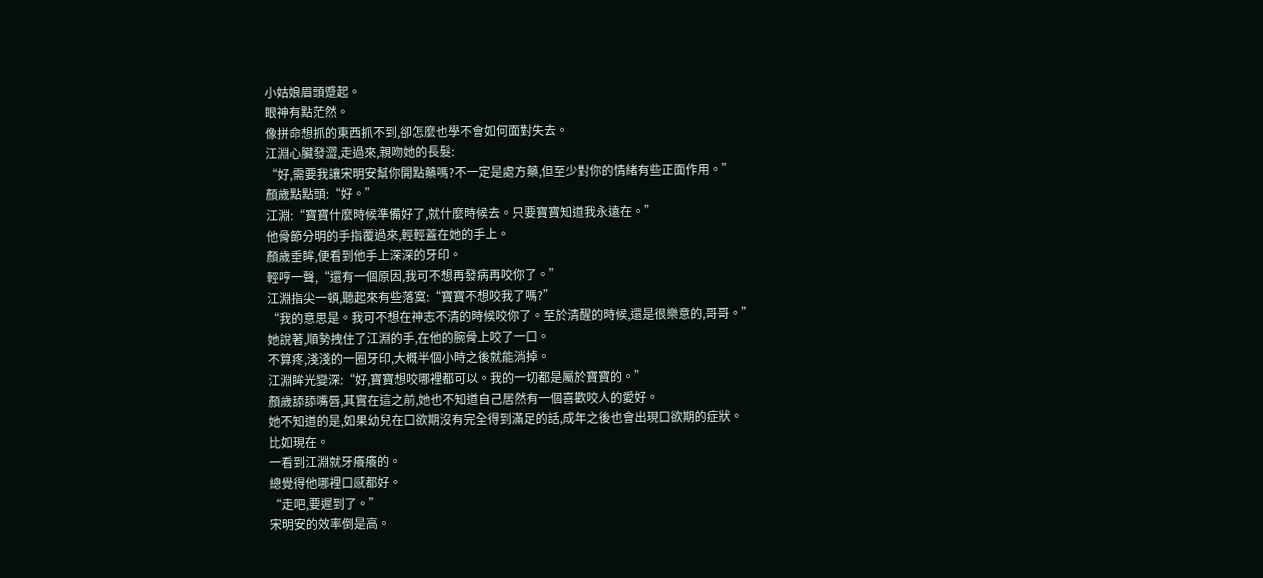小姑娘眉頭蹙起。
眼神有點茫然。
像拼命想抓的東西抓不到,卻怎麼也學不會如何面對失去。
江淵心臟發澀,走過來,親吻她的長髮:
“好,需要我讓宋明安幫你開點藥嗎?不一定是處方藥,但至少對你的情緒有些正面作用。”
顏歲點點頭:“好。”
江淵:“寶寶什麼時候準備好了,就什麼時候去。只要寶寶知道我永遠在。”
他骨節分明的手指覆過來,輕輕蓋在她的手上。
顏歲垂眸,便看到他手上深深的牙印。
輕哼一聲,“還有一個原因,我可不想再發病再咬你了。”
江淵指尖一頓,聽起來有些落寞:“寶寶不想咬我了嗎?”
“我的意思是。我可不想在神志不清的時候咬你了。至於清醒的時候,還是很樂意的,哥哥。”
她說著,順勢拽住了江淵的手,在他的腕骨上咬了一口。
不算疼,淺淺的一圈牙印,大概半個小時之後就能消掉。
江淵眸光變深:“好,寶寶想咬哪裡都可以。我的一切都是屬於寶寶的。”
顏歲舔舔嘴唇,其實在這之前,她也不知道自己居然有一個喜歡咬人的愛好。
她不知道的是,如果幼兒在口欲期沒有完全得到滿足的話,成年之後也會出現口欲期的症狀。
比如現在。
一看到江淵就牙癢癢的。
總覺得他哪裡口感都好。
“走吧,要遲到了。”
宋明安的效率倒是高。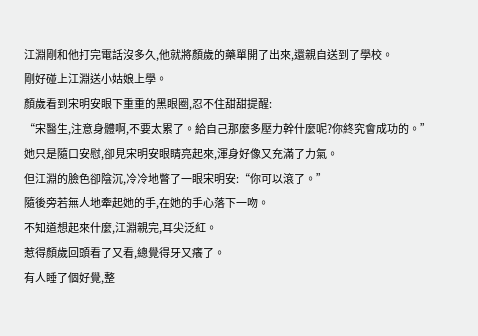江淵剛和他打完電話沒多久,他就將顏歲的藥單開了出來,還親自送到了學校。
剛好碰上江淵送小姑娘上學。
顏歲看到宋明安眼下重重的黑眼圈,忍不住甜甜提醒:
“宋醫生,注意身體啊,不要太累了。給自己那麼多壓力幹什麼呢?你終究會成功的。”
她只是隨口安慰,卻見宋明安眼睛亮起來,渾身好像又充滿了力氣。
但江淵的臉色卻陰沉,冷冷地瞥了一眼宋明安:“你可以滾了。”
隨後旁若無人地牽起她的手,在她的手心落下一吻。
不知道想起來什麼,江淵親完,耳尖泛紅。
惹得顏歲回頭看了又看,總覺得牙又癢了。
有人睡了個好覺,整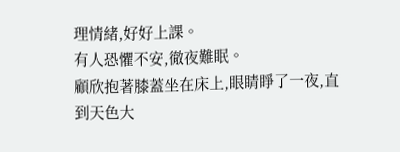理情緒,好好上課。
有人恐懼不安,徹夜難眠。
顧欣抱著膝蓋坐在床上,眼睛睜了一夜,直到天色大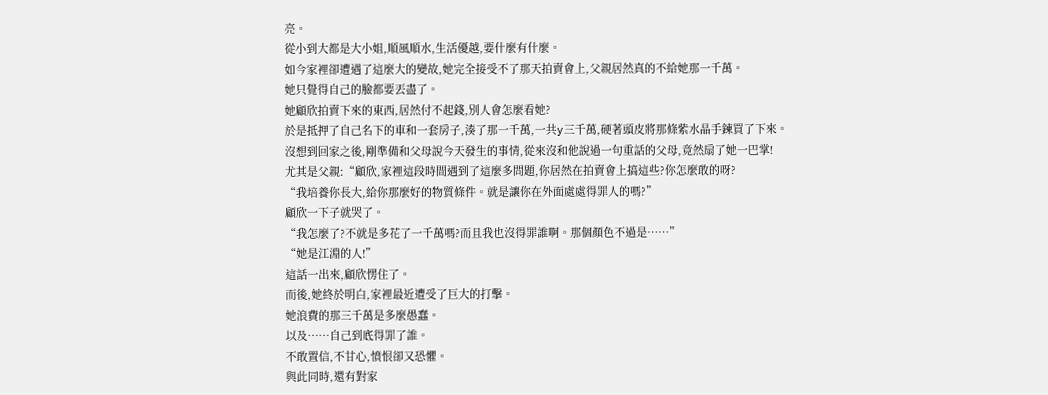亮。
從小到大都是大小姐,順風順水,生活優越,要什麼有什麼。
如今家裡卻遭遇了這麼大的變故,她完全接受不了那天拍賣會上,父親居然真的不給她那一千萬。
她只覺得自己的臉都要丟盡了。
她顧欣拍賣下來的東西,居然付不起錢,別人會怎麼看她?
於是抵押了自己名下的車和一套房子,湊了那一千萬,一共y三千萬,硬著頭皮將那條紫水晶手鍊買了下來。
沒想到回家之後,剛準備和父母說今天發生的事情,從來沒和他說過一句重話的父母,竟然扇了她一巴掌!
尤其是父親:“顧欣,家裡這段時間遇到了這麼多問題,你居然在拍賣會上搞這些?你怎麼敢的呀?
“我培養你長大,給你那麼好的物質條件。就是讓你在外面處處得罪人的嗎?”
顧欣一下子就哭了。
“我怎麼了?不就是多花了一千萬嗎?而且我也沒得罪誰啊。那個顏色不過是……”
“她是江淵的人!”
這話一出來,顧欣愣住了。
而後,她終於明白,家裡最近遭受了巨大的打擊。
她浪費的那三千萬是多麼愚蠢。
以及……自己到底得罪了誰。
不敢置信,不甘心,憤恨卻又恐懼。
與此同時,還有對家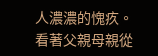人濃濃的愧疚。
看著父親母親從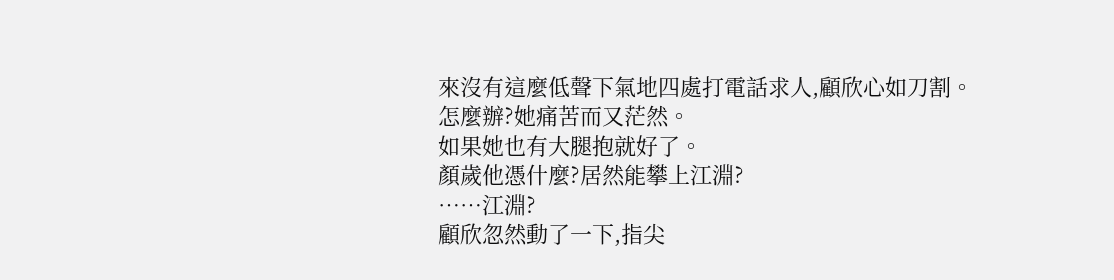來沒有這麼低聲下氣地四處打電話求人,顧欣心如刀割。
怎麼辦?她痛苦而又茫然。
如果她也有大腿抱就好了。
顏歲他憑什麼?居然能攀上江淵?
……江淵?
顧欣忽然動了一下,指尖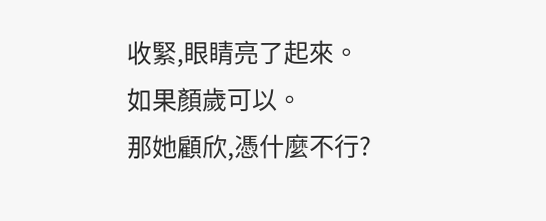收緊,眼睛亮了起來。
如果顏歲可以。
那她顧欣,憑什麼不行?